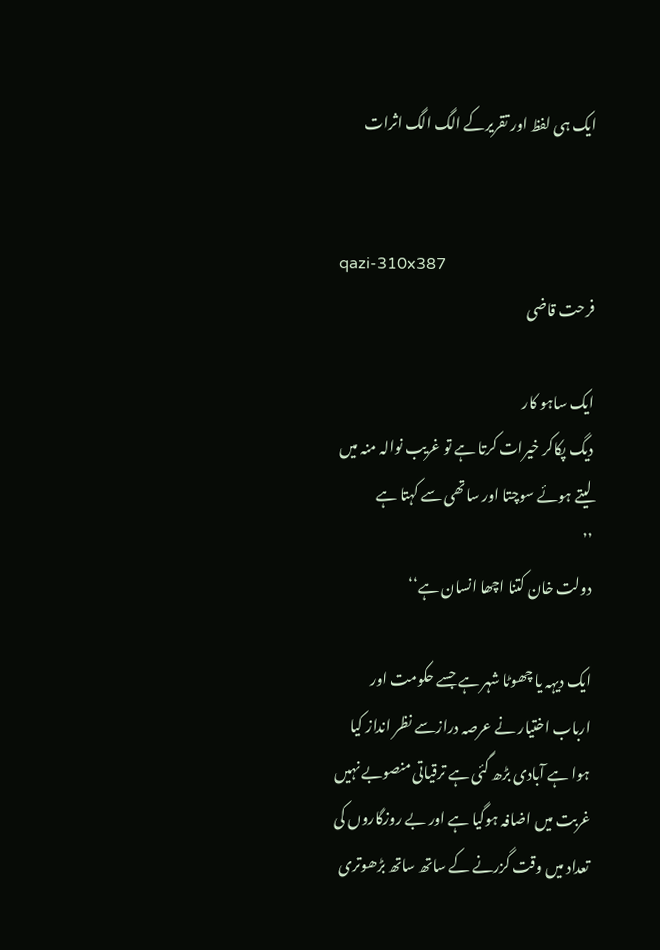ایک ہی لفظ اور تقریرکے الگ الگ اثرات


qazi-310x387
فرحت قاضی

ایک ساہو کار
دیگ پکاکر خیرات کرتا ہے تو غریب نوالہ منہ میں لیتے ہوئے سوچتا اور ساتھی سے کہتا ہے
’’
دولت خان کتنا اچھا انسان ہے‘‘

ایک دیہہ یا چھوٹا شہر ہے جسے حکومت اور ارباب اختیار نے عرصہ درازسے نظر انداز کیا ہوا ہے آبادی بڑھ گئی ہے ترقیاتی منصوبے نہیں غربت میں اضافہ ہوگیا ہے اور بے روزگاروں کی تعداد میں وقت گزرنے کے ساتھ ساتھ بڑھوتری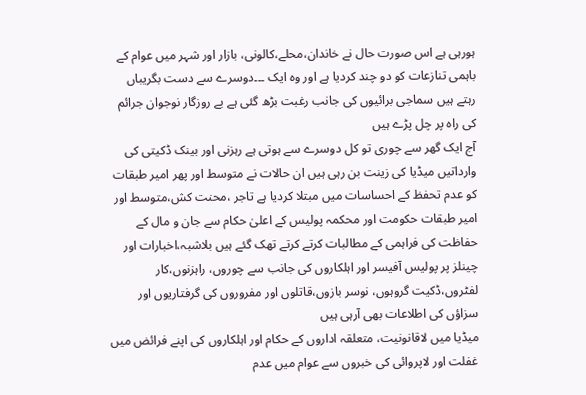ہورہی ہے اس صورت حال نے خاندان،محلے،کالونی، بازار اور شہر میں عوام کے باہمی تنازعات کو دو چند کردیا ہے اور وہ ایک ۔۔۔دوسرے سے دست بگریباں رہتے ہیں سماجی برائیوں کی جانب رغبت بڑھ گئی ہے بے روزگار نوجوان جرائم کی راہ پر چل پڑے ہیں
آج ایک گھر سے چوری تو کل دوسرے سے ہوتی ہے رہزنی اور بینک ڈکیتی کی وارداتیں میڈیا کی زینت بن رہی ہیں ان حالات نے متوسط اور پھر امیر طبقات کو عدم تحفظ کے احساسات میں مبتلا کردیا ہے تاجر ،محنت کش،متوسط اور امیر طبقات حکومت اور محکمہ پولیس کے اعلیٰ حکام سے جان و مال کے حفاظت کی فراہمی کے مطالبات کرتے کرتے تھک گئے ہیں بلاشبہ،اخبارات اور چینلز پر پولیس آفیسر اور اہلکاروں کی جانب سے چوروں، راہزنوں،کار لفٹروں،ڈکیت گروہوں، نوسر بازوں،قاتلوں اور مفروروں کی گرفتاریوں اور سزاؤں کی اطلاعات بھی آرہی ہیں
میڈیا میں لاقانونیت، متعلقہ اداروں کے حکام اور اہلکاروں کی اپنے فرائض میں غفلت اور لاپروائی کی خبروں سے عوام میں عدم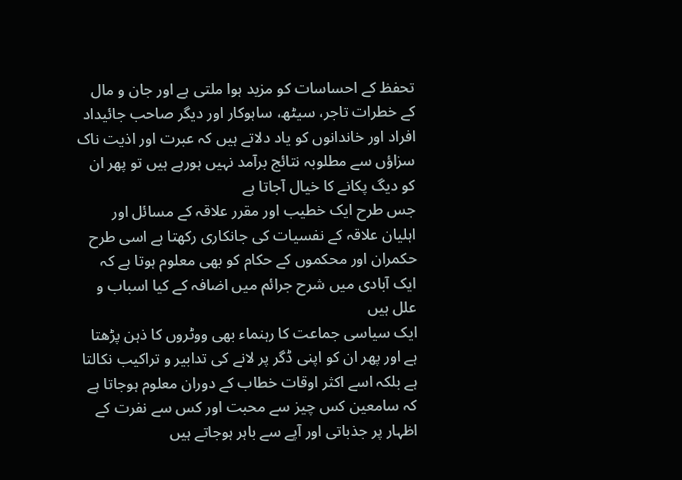تحفظ کے احساسات کو مزید ہوا ملتی ہے اور جان و مال کے خطرات تاجر، سیٹھ، ساہوکار اور دیگر صاحب جائیداد افراد اور خاندانوں کو یاد دلاتے ہیں کہ عبرت اور اذیت ناک سزاؤں سے مطلوبہ نتائج برآمد نہیں ہورہے ہیں تو پھر ان کو دیگ پکانے کا خیال آجاتا ہے
جس طرح ایک خطیب اور مقرر علاقہ کے مسائل اور اہلیان علاقہ کے نفسیات کی جانکاری رکھتا ہے اسی طرح حکمران اور محکموں کے حکام کو بھی معلوم ہوتا ہے کہ ایک آبادی میں شرح جرائم میں اضافہ کے کیا اسباب و علل ہیں
ایک سیاسی جماعت کا رہنماء بھی ووٹروں کا ذہن پڑھتا ہے اور پھر ان کو اپنی ڈگر پر لانے کی تدابیر و تراکیب نکالتا ہے بلکہ اسے اکثر اوقات خطاب کے دوران معلوم ہوجاتا ہے کہ سامعین کس چیز سے محبت اور کس سے نفرت کے اظہار پر جذباتی اور آپے سے باہر ہوجاتے ہیں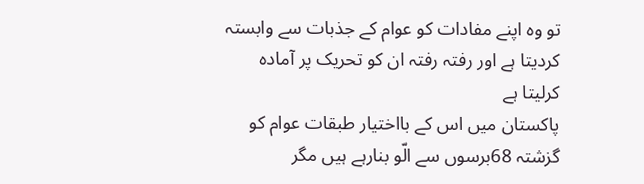تو وہ اپنے مفادات کو عوام کے جذبات سے وابستہ کردیتا ہے اور رفتہ رفتہ ان کو تحریک پر آمادہ کرلیتا ہے
پاکستان میں اس کے بااختیار طبقات عوام کو گزشتہ 68برسوں سے الّو بنارہے ہیں مگر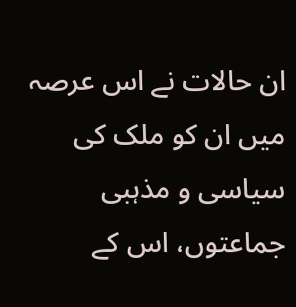ان حالات نے اس عرصہ میں ان کو ملک کی سیاسی و مذہبی جماعتوں، اس کے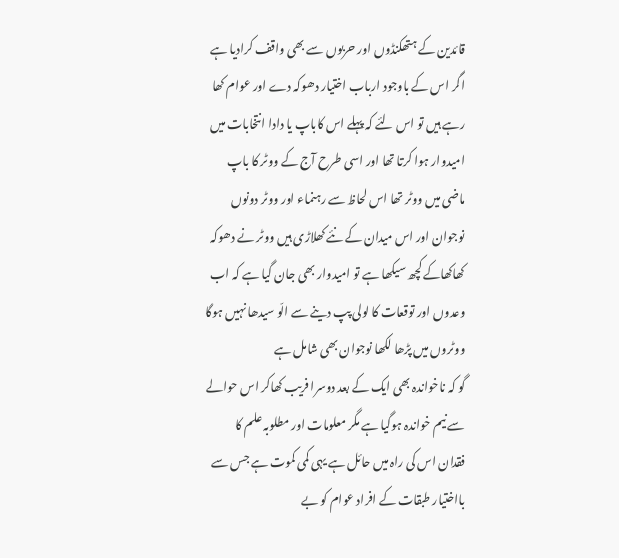قائدین کے ہتھکنڈوں اور حربوں سے بھی واقف کرادیا ہے اگر اس کے باوجود ارباب اختیار دھوکہ دے اور عوام کھا رہے ہیں تو اس لئے کہ پہلے اس کاباپ یا دادا انتخابات میں امیدوار ہوا کرتا تھا اور اسی طرح آج کے ووٹر کا باپ ماضی میں ووٹر تھا اس لحاظ سے رہنماء اور ووٹر دونوں نوجوان اور اس میدان کے نئے کھلاڑی ہیں ووٹر نے دھوکہ کھاکھاکے کچھ سیکھا ہے تو امیدوار بھی جان گیا ہے کہ اب وعدوں اور توقعات کا لولی پپ دینے سے الّو سیدھا نہیں ہوگا ووٹروں میں پڑھا لکھا نوجوان بھی شامل ہے
گو کہ ناخواندہ بھی ایک کے بعد دوسرا فریب کھاکر اس حوالے سے نیم خواندہ ہوگیا ہے مگر معلومات اور مطلوبہ علم کا فقدان اس کی راہ میں حائل ہے یہی کمی کموت ہے جس سے بااختیار طبقات کے افراد عوام کو بے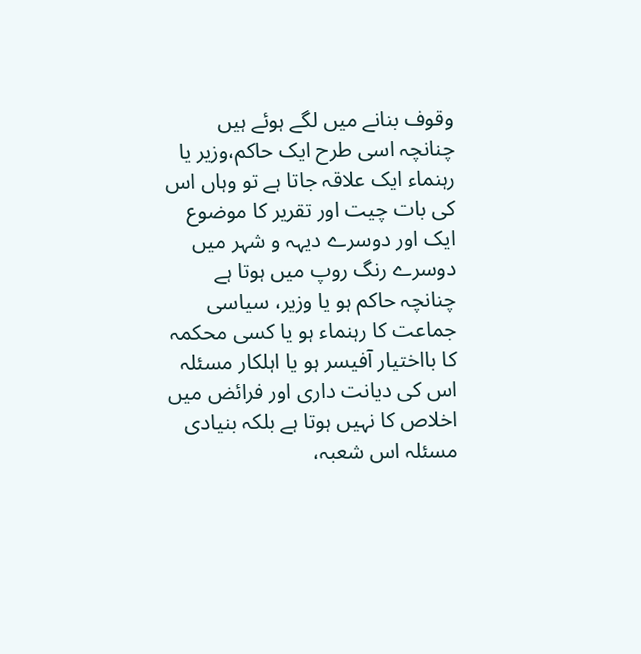وقوف بنانے میں لگے ہوئے ہیں چنانچہ اسی طرح ایک حاکم،وزیر یا رہنماء ایک علاقہ جاتا ہے تو وہاں اس کی بات چیت اور تقریر کا موضوع ایک اور دوسرے دیہہ و شہر میں دوسرے رنگ روپ میں ہوتا ہے
چنانچہ حاکم ہو یا وزیر، سیاسی جماعت کا رہنماء ہو یا کسی محکمہ کا بااختیار آفیسر ہو یا اہلکار مسئلہ اس کی دیانت داری اور فرائض میں اخلاص کا نہیں ہوتا ہے بلکہ بنیادی مسئلہ اس شعبہ،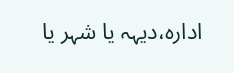ادارہ،دیہہ یا شہر یا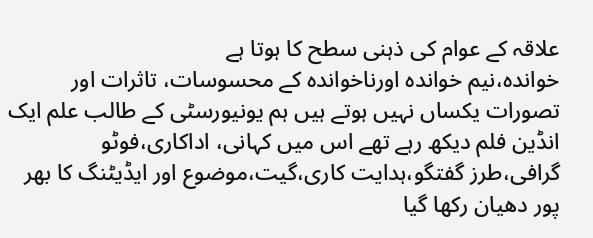علاقہ کے عوام کی ذہنی سطح کا ہوتا ہے
خواندہ،نیم خواندہ اورناخواندہ کے محسوسات، تاثرات اور تصورات یکساں نہیں ہوتے ہیں ہم یونیورسٹی کے طالب علم ایک انڈین فلم دیکھ رہے تھے اس میں کہانی، اداکاری،فوٹو گرافی،طرز گفتگو،ہدایت کاری،گیت،موضوع اور ایڈیٹنگ کا بھر پور دھیان رکھا گیا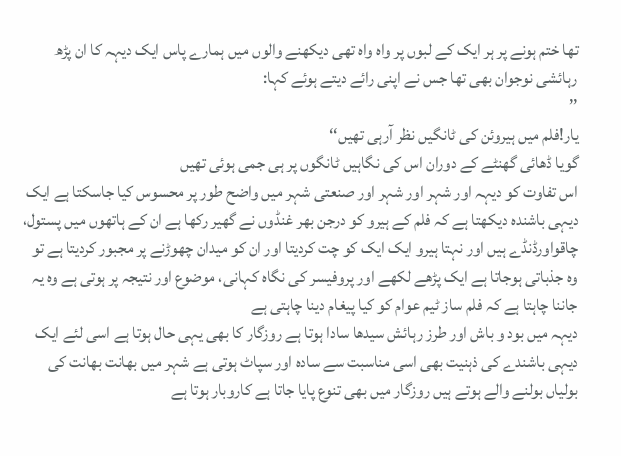تھا ختم ہونے پر ہر ایک کے لبوں پر واہ واہ تھی دیکھنے والوں میں ہمارے پاس ایک دیہہ کا ان پڑھ رہائشی نوجوان بھی تھا جس نے اپنی رائے دیتے ہوئے کہا:
’’
یار!فلم میں ہیروئن کی ٹانگیں نظر آرہی تھیں‘‘
گویا ڈھائی گھنٹے کے دوران اس کی نگاہیں ٹانگوں پر ہی جمی ہوئی تھیں
اس تفاوت کو دیہہ اور شہر اور شہر اور صنعتی شہر میں واضح طور پر محسوس کیا جاسکتا ہے ایک دیہی باشندہ دیکھتا ہے کہ فلم کے ہیرو کو درجن بھر غنڈوں نے گھیر رکھا ہے ان کے ہاتھوں میں پستول، چاقواورڈنڈے ہیں اور نہتا ہیرو ایک ایک کو چت کردیتا اور ان کو میدان چھوڑنے پر مجبور کردیتا ہے تو وہ جذباتی ہوجاتا ہے ایک پڑھے لکھے اور پروفیسر کی نگاہ کہانی، موضوع اور نتیجہ پر ہوتی ہے وہ یہ جاننا چاہتا ہے کہ فلم ساز ٹیم عوام کو کیا پیغام دینا چاہتی ہے
دیہہ میں بود و باش اور طرز رہائش سیدھا سادا ہوتا ہے روزگار کا بھی یہی حال ہوتا ہے اسی لئے ایک دیہی باشندے کی ذہنیت بھی اسی مناسبت سے سادہ اور سپاٹ ہوتی ہے شہر میں بھانت بھانت کی بولیاں بولنے والے ہوتے ہیں روزگار میں بھی تنوع پایا جاتا ہے کاروبار ہوتا ہے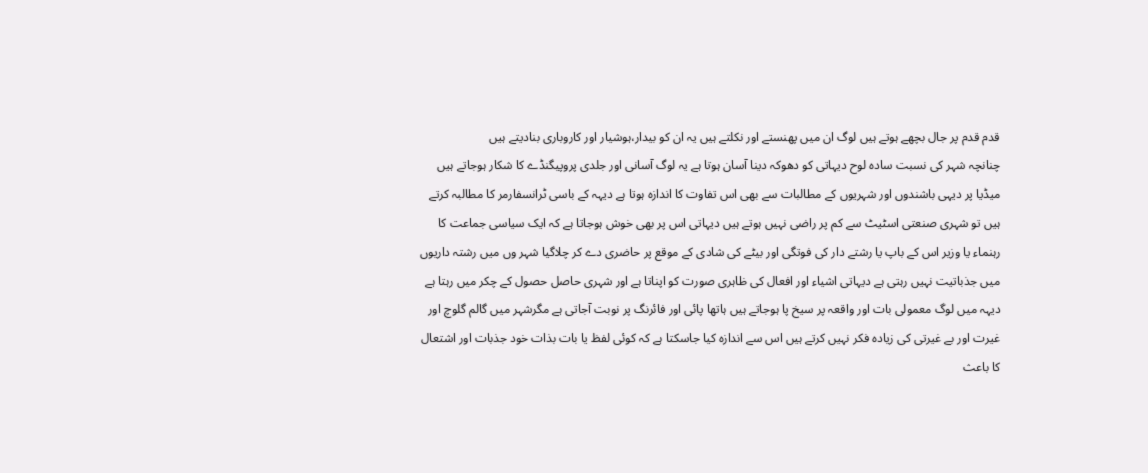قدم قدم پر جال بچھے ہوتے ہیں لوگ ان میں پھنستے اور نکلتے ہیں یہ ان کو بیدار،ہوشیار اور کاروباری بنادیتے ہیں
چنانچہ شہر کی نسبت سادہ لوح دیہاتی کو دھوکہ دینا آسان ہوتا ہے یہ لوگ آسانی اور جلدی پروپیگنڈے کا شکار ہوجاتے ہیں
میڈیا پر دیہی باشندوں اور شہریوں کے مطالبات سے بھی اس تفاوت کا اندازہ ہوتا ہے دیہہ کے باسی ٹرانسفارمر کا مطالبہ کرتے ہیں تو شہری صنعتی اسٹیٹ سے کم پر راضی نہیں ہوتے ہیں دیہاتی اس پر بھی خوش ہوجاتا ہے کہ ایک سیاسی جماعت کا رہنماء یا وزیر اس کے باپ یا رشتے دار کی فوتگی اور بیٹے کی شادی کے موقع پر حاضری دے کر چلاگیا شہر وں میں رشتہ داریوں میں جذباتیت نہیں رہتی ہے دیہاتی اشیاء اور افعال کی ظاہری صورت کو اپناتا ہے اور شہری حاصل حصول کے چکر میں رہتا ہے
دیہہ میں لوگ معمولی بات اور واقعہ پر سیخ پا ہوجاتے ہیں ہاتھا پائی اور فائرنگ پر نوبت آجاتی ہے مگرشہر میں گالم گلوچ اور غیرت اور بے غیرتی کی زیادہ فکر نہیں کرتے ہیں اس سے اندازہ کیا جاسکتا ہے کہ کوئی لفظ یا بات بذات خود جذبات اور اشتعال کا باعث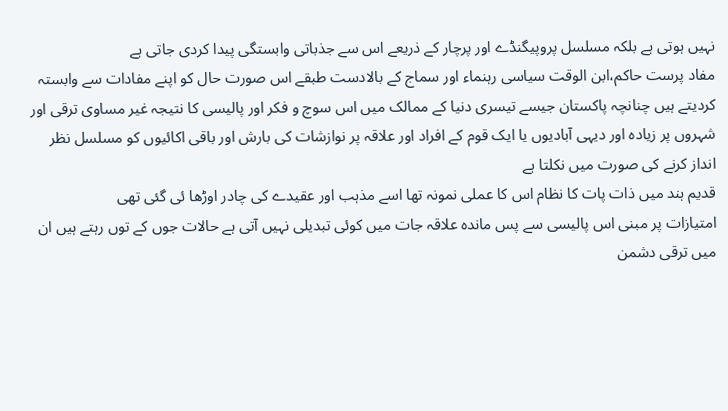نہیں ہوتی ہے بلکہ مسلسل پروپیگنڈے اور پرچار کے ذریعے اس سے جذباتی وابستگی پیدا کردی جاتی ہے
مفاد پرست حاکم،ابن الوقت سیاسی رہنماء اور سماج کے بالادست طبقے اس صورت حال کو اپنے مفادات سے وابستہ کردیتے ہیں چنانچہ پاکستان جیسے تیسری دنیا کے ممالک میں اس سوچ و فکر اور پالیسی کا نتیجہ غیر مساوی ترقی اور شہروں پر زیادہ اور دیہی آبادیوں یا ایک قوم کے افراد اور علاقہ پر نوازشات کی بارش اور باقی اکائیوں کو مسلسل نظر انداز کرنے کی صورت میں نکلتا ہے
قدیم ہند میں ذات پات کا نظام اس کا عملی نمونہ تھا اسے مذہب اور عقیدے کی چادر اوڑھا ئی گئی تھی
امتیازات پر مبنی اس پالیسی سے پس ماندہ علاقہ جات میں کوئی تبدیلی نہیں آتی ہے حالات جوں کے توں رہتے ہیں ان میں ترقی دشمن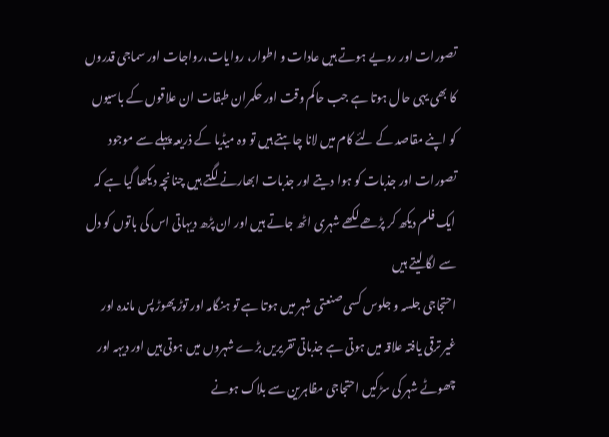تصورات اور رویے ہوتے ہیں عادات و اطوار، روایات،رواجات اور سماجی قدروں کا بھی یہی حال ہوتا ہے جب حاکم وقت اور حکمران طبقات ان علاقوں کے باسیوں کو اپنے مقاصد کے لئے کام میں لانا چاہتے ہیں تو وہ میڈیا کے ذریعہ پہلے سے موجود تصورات اور جذبات کو ہوا دیتے اور جذبات ابھارنے لگتے ہیں چنانچہ دیکھا گیا ہے کہ ایک فلم دیکھ کر پڑھے لکھے شہری اٹھ جاتے ہیں اور ان پڑھ دیہاتی اس کی باتوں کو دل سے لگا لیتے ہیں
احتجاجی جلسہ و جلوس کسی صنعتی شہر میں ہوتا ہے تو ہنگامہ اور توڑ پھوڑ پس ماندہ اور غیر ترقی یافتہ علاقہ میں ہوتی ہے جذباتی تقریریں بڑے شہروں میں ہوتی ہیں اور دیہہ اور چھوٹے شہر کی سڑکیں احتجاجی مظاہرین سے بلاک ہونے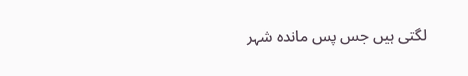لگتی ہیں جس پس ماندہ شہر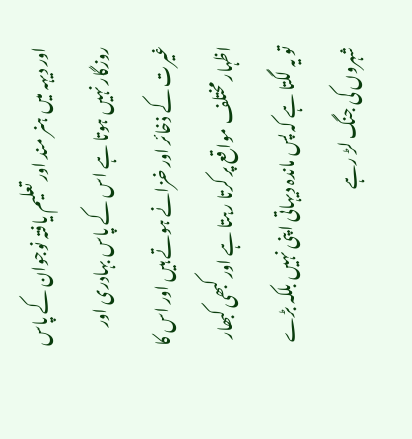اور دیہہ میں ہنر مند اور تعلیم یافتہ نوجوان کے پاس روزگار نہیں ہوتا ہے اس کے پاس بہادری اور غیرت کے ذخائر اور خزانے ہوتے ہیں اور اس کا اظہار مختلف مواقع پر کرتا رہتا ہے اور کبھی کبھار تو یہ لگتا ہے کہ پس ماندہ دیہاتی اپنی نہیں بلکہ بڑے شہروں کی جنگ لڑ رہے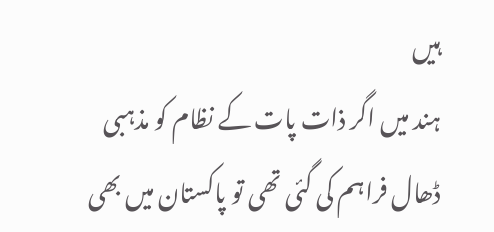ہیں
ہند میں اگر ذات پات کے نظام کو مذہبی ڈھال فراہم کی گئی تھی تو پاکستان میں بھی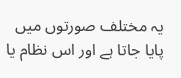یہ مختلف صورتوں میں پایا جاتا ہے اور اس نظام یا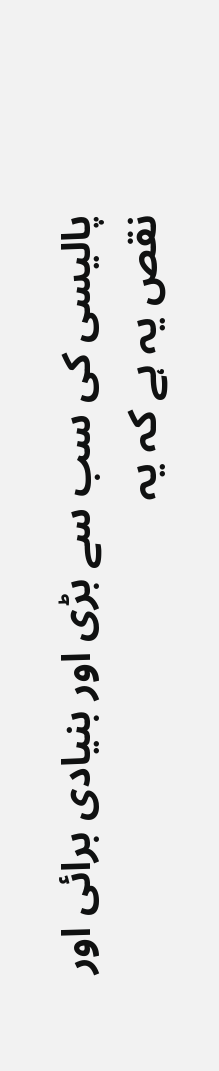پالیسی کی سب سے بڑی اور بنیادی برائی اور نقص یہ ہے کہ یہ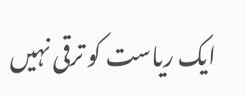ایک ریاست کو ترقی نہیں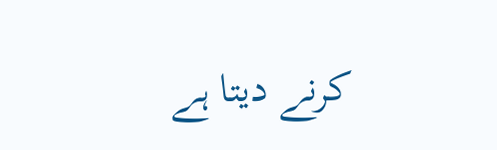کرنے دیتا ہے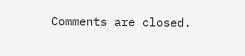Comments are closed.